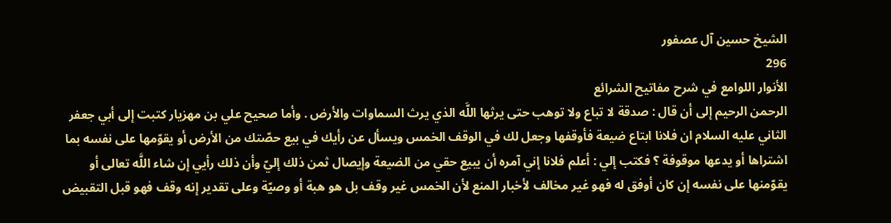الشيخ حسين آل عصفور
296
الأنوار اللوامع في شرح مفاتيح الشرائع
الرحمن الرحيم إلى أن قال : صدقة لا تباع ولا توهب حتى يرثها اللَّه الذي يرث السماوات والأرض . وأما صحيح علي بن مهزيار كتبت إلى أبي جعفر الثاني عليه السلام ان فلانا ابتاع ضيعة فأوقفها وجعل لك في الوقف الخمس ويسأل عن رأيك في بيع حصّتك من الأرض أو يقوّمها على نفسه بما اشتراها أو يدعها موقوفة ؟ فكتب إلي : أعلم فلانا إني آمره أن يبيع حقي من الضيعة وإيصال ثمن ذلك إليّ وأن ذلك رأيي إن شاء اللَّه تعالى أو يقوّمنها على نفسه إن كان أوفق له فهو غير مخالف لأخبار المنع لأن الخمس غير وقف بل هو هبة أو وصيّة وعلى تقدير إنه وقف فهو قبل التقبيض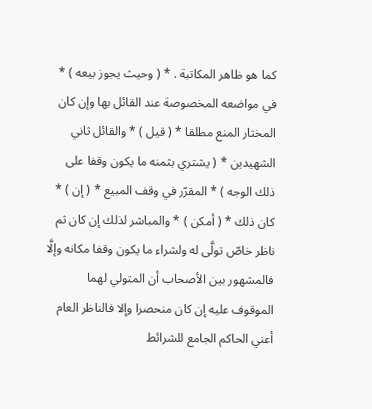كما هو ظاهر المكاتبة . * ( وحيث يجوز بيعه ) * في مواضعه المخصوصة عند القائل بها وإن كان المختار المنع مطلقا * ( قيل ) * والقائل ثاني الشهيدين * ( يشتري بثمنه ما يكون وقفا على ذلك الوجه ) * المقرّر في وقف المبيع * ( إن ) * كان ذلك * ( أمكن ) * والمباشر لذلك إن كان ثم ناظر خاصّ تولَّى له ولشراء ما يكون وقفا مكانه وإلَّا فالمشهور بين الأصحاب أن المتولي لهما الموقوف عليه إن كان منحصرا وإلا فالناظر العام أعني الحاكم الجامع للشرائط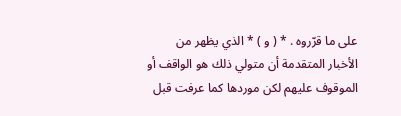على ما قرّروه . * ( و ) * الذي يظهر من الأخبار المتقدمة أن متولي ذلك هو الواقف أو الموقوف عليهم لكن موردها كما عرفت قبل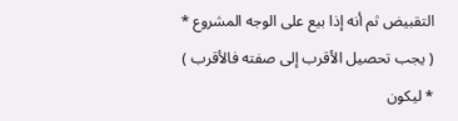التقبيض ثم أنه إذا بيع على الوجه المشروع * ( يجب تحصيل الأقرب إلى صفته فالأقرب ) * ليكون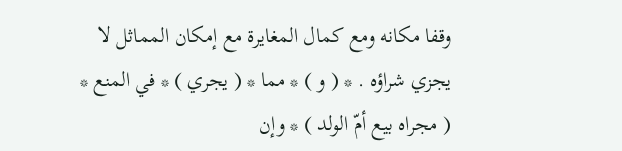وقفا مكانه ومع كمال المغايرة مع إمكان المماثل لا يجزي شراؤه . * ( و ) * مما * ( يجري ) * في المنع * ( مجراه بيع أمّ الولد ) * وإن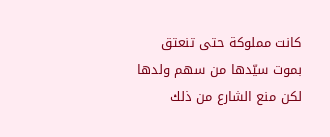كانت مملوكة حتى تنعتق بموت سيّدها من سهم ولدها لكن منع الشارع من ذلك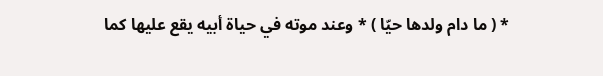* ( ما دام ولدها حيّا ) * وعند موته في حياة أبيه يقع عليها كما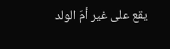يقع على غير أمّ الولد